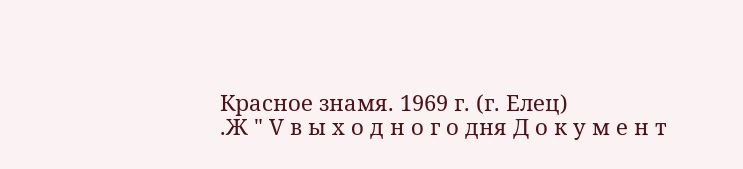Красное знамя. 1969 г. (г. Елец)
.Ж " V в ы х о д н о г о дня Д о к у м е н т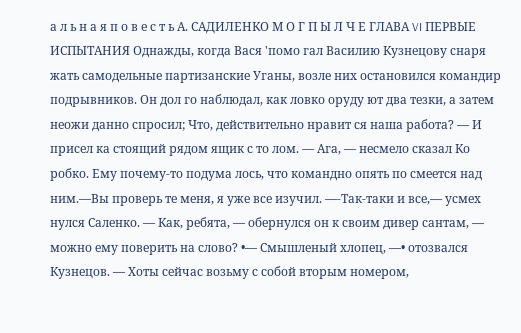а л ь н а я п о в е с т ь А. САДИЛЕНКО М О Г П Ы Л Ч Е ГЛАВА VI ПЕРВЫЕ ИСПЫТАНИЯ Однажды, когда Вася 'помо гал Василию Кузнецову снаря жать самодельные партизанские Уганы, возле них остановился командир подрывников. Он дол го наблюдал, как ловко оруду ют два тезки, а затем неожи данно спросил; Что, действительно нравит ся наша работа? — И присел ка стоящий рядом ящик с то лом. — Ага, — несмело сказал Ко робко. Ему почему-то подума лось, что командно опять по смеется над ним.—Вы проверь те меня, я уже все изучил. —-Так-таки и все,— усмех нулся Саленко. — Как, ребята, — обернулся он к своим дивер сантам, — можно ему поверить на слово? •— Смышленый хлопец, —• отозвался Кузнецов. — Хоты сейчас возьму с собой вторым номером,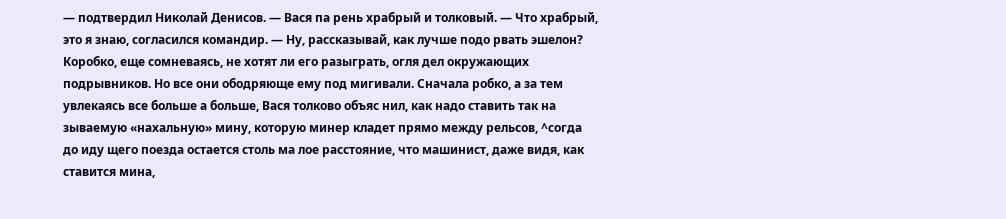— подтвердил Николай Денисов. — Вася па рень храбрый и толковый. — Что храбрый, это я знаю, согласился командир. — Ну, рассказывай, как лучше подо рвать эшелон? Коробко, еще сомневаясь, не хотят ли его разыграть, огля дел окружающих подрывников. Но все они ободряюще ему под мигивали. Сначала робко, а за тем увлекаясь все больше а больше, Вася толково объяс нил, как надо ставить так на зываемую «нахальную» мину, которую минер кладет прямо между рельсов, ^согда до иду щего поезда остается столь ма лое расстояние, что машинист, даже видя, как ставится мина,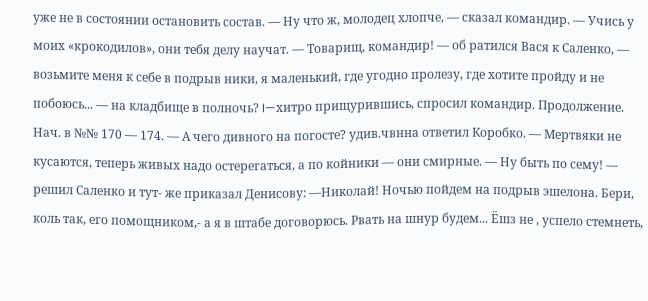уже не в состоянии остановить состав. — Ну что ж, молодец хлопче, — сказал командир. — Учись у моих «крокодилов», они тебя делу научат. — Товарищ, командир! — об ратился Вася к Саленко, — возьмите меня к себе в подрыв ники, я маленький, где угодно пролезу, где хотите пройду и не побоюсь... — на кладбище в полночь? I—хитро прищурившись, спросил командир. Продолжение. Нач. в №№ 170 — 174. — А чего дивного на погосте? удив.чвнна ответил Коробко. — Мертвяки не кусаются, теперь живых надо остерегаться, а по койники — они смирные. — Ну быть по сему! — решил Саленко и тут- же приказал Денисову: —Николай! Ночью пойдем на подрыв эшелона. Бери, коль так, его помощником,- а я в штабе договорюсь. Рвать на шнур будем... Ёшз не , успело стемнеть,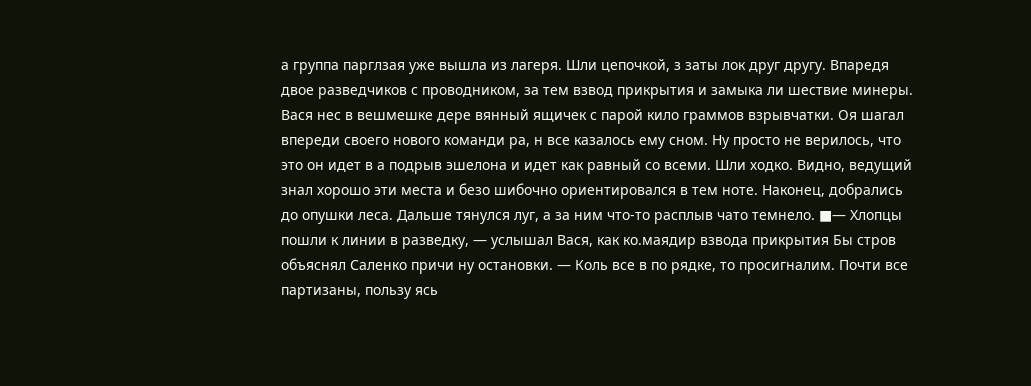а группа парглзая уже вышла из лагеря. Шли цепочкой, з заты лок друг другу. Впаредя двое разведчиков с проводником, за тем взвод прикрытия и замыка ли шествие минеры. Вася нес в вешмешке дере вянный ящичек с парой кило граммов взрывчатки. Оя шагал впереди своего нового команди ра, н все казалось ему сном. Ну просто не верилось, что это он идет в а подрыв эшелона и идет как равный со всеми. Шли ходко. Видно, ведущий знал хорошо эти места и безо шибочно ориентировался в тем ноте. Наконец, добрались до опушки леса. Дальше тянулся луг, а за ним что-то расплыв чато темнело. ■— Хлопцы пошли к линии в разведку, — услышал Вася, как ко.маядир взвода прикрытия Бы стров объяснял Саленко причи ну остановки. — Коль все в по рядке, то просигналим. Почти все партизаны, пользу ясь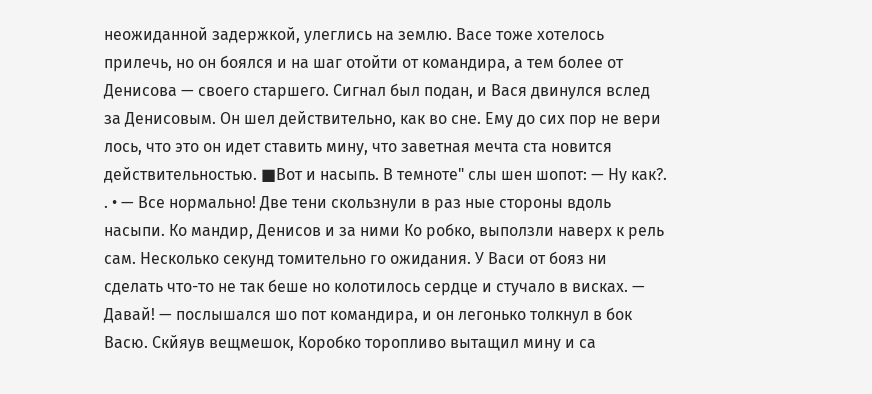неожиданной задержкой, улеглись на землю. Васе тоже хотелось прилечь, но он боялся и на шаг отойти от командира, а тем более от Денисова — своего старшего. Сигнал был подан, и Вася двинулся вслед за Денисовым. Он шел действительно, как во сне. Ему до сих пор не вери лось, что это он идет ставить мину, что заветная мечта ста новится действительностью. ■Вот и насыпь. В темноте" слы шен шопот: — Ну как?. . • — Все нормально! Две тени скользнули в раз ные стороны вдоль насыпи. Ко мандир, Денисов и за ними Ко робко, выползли наверх к рель сам. Несколько секунд томительно го ожидания. У Васи от бояз ни сделать что-то не так беше но колотилось сердце и стучало в висках. — Давай! — послышался шо пот командира, и он легонько толкнул в бок Васю. Скйяув вещмешок, Коробко торопливо вытащил мину и са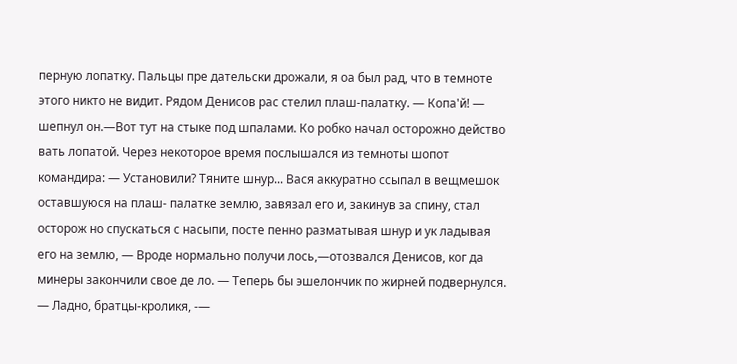перную лопатку. Пальцы пре дательски дрожали, я оа был рад, что в темноте этого никто не видит. Рядом Денисов рас стелил плаш-палатку. — Копа'й! — шепнул он.—Вот тут на стыке под шпалами. Ко робко начал осторожно действо вать лопатой. Через некоторое время послышался из темноты шопот командира: — Установили? Тяните шнур... Вася аккуратно ссыпал в вещмешок оставшуюся на плаш- палатке землю, завязал его и, закинув за спину, стал осторож но спускаться с насыпи, посте пенно разматывая шнур и ук ладывая его на землю, — Вроде нормально получи лось,—отозвался Денисов, ког да минеры закончили свое де ло. — Теперь бы эшелончик по жирней подвернулся. — Ладно, братцы-кроликя, -—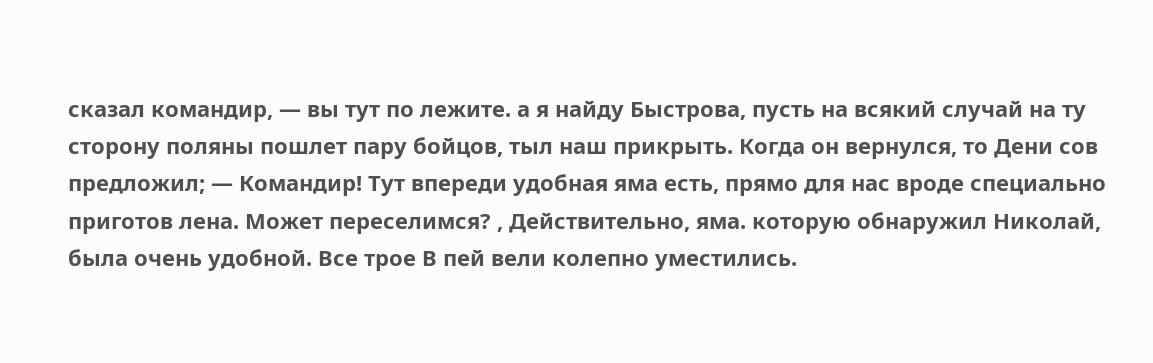сказал командир, — вы тут по лежите. а я найду Быстрова, пусть на всякий случай на ту сторону поляны пошлет пару бойцов, тыл наш прикрыть. Когда он вернулся, то Дени сов предложил; — Командир! Тут впереди удобная яма есть, прямо для нас вроде специально приготов лена. Может переселимся? , Действительно, яма. которую обнаружил Николай, была очень удобной. Все трое В пей вели колепно уместились.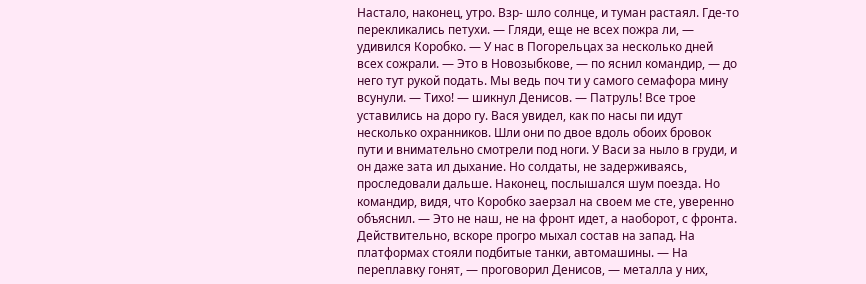Настало, наконец, утро. Взр- шло солнце, и туман растаял. Где-то перекликались петухи. — Гляди, еще не всех пожра ли, — удивился Коробко. — У нас в Погорельцах за несколько дней всех сожрали. — Это в Новозыбкове, — по яснил командир, — до него тут рукой подать. Мы ведь поч ти у самого семафора мину всунули. — Тихо! — шикнул Денисов. — Патруль! Все трое уставились на доро гу. Вася увидел, как по насы пи идут несколько охранников. Шли они по двое вдоль обоих бровок пути и внимательно смотрели под ноги. У Васи за ныло в груди, и он даже зата ил дыхание. Но солдаты, не задерживаясь, проследовали дальше. Наконец, послышался шум поезда. Но командир, видя, что Коробко заерзал на своем ме сте, уверенно объяснил. — Это не наш, не на фронт идет, а наоборот, с фронта. Действительно, вскоре прогро мыхал состав на запад. На платформах стояли подбитые танки, автомашины. — На переплавку гонят, — проговорил Денисов, — металла у них,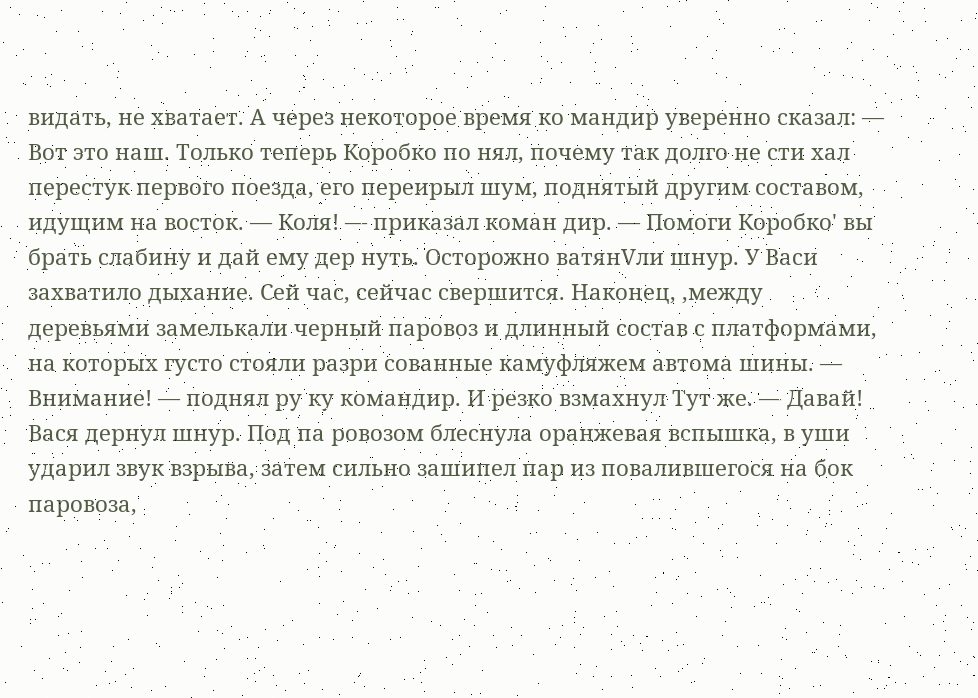видать, не хватает. А через некоторое время ко мандир уверенно сказал: — Вот это наш. Только теперь Коробко по нял, почему так долго не сти хал перестук первого поезда, его переирыл шум, поднятый другим составом, идущим на восток. — Коля! — приказал коман дир. — Помоги Коробко' вы брать слабину и дай ему дер нуть. Осторожно ватянVли шнур. У Васи захватило дыхание. Сей час, сейчас свершится. Наконец, ,между деревьями замелькали черный паровоз и длинный состав с платформами, на которых густо стояли разри сованные камуфляжем автома шины. — Внимание! — поднял ру ку командир. И резко взмахнул Тут же. — Давай! Вася дернул шнур. Под па ровозом блеснула оранжевая вспышка, в уши ударил звук взрыва, затем сильно зашипел пар из повалившегося на бок паровоза,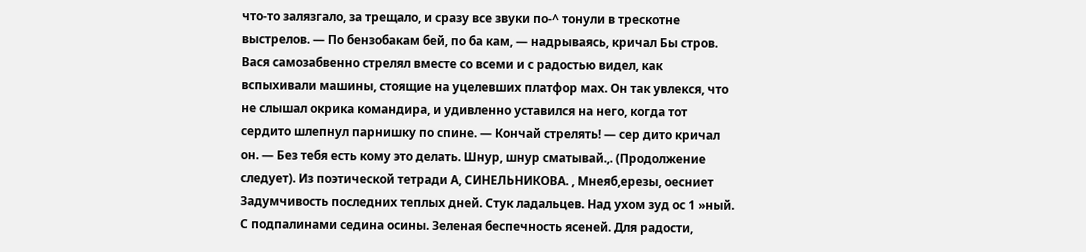что-то залязгало, за трещало, и сразу все звуки по-^ тонули в трескотне выстрелов. — По бензобакам бей, по ба кам, — надрываясь, кричал Бы стров. Вася самозабвенно стрелял вместе со всеми и с радостью видел, как вспыхивали машины, стоящие на уцелевших платфор мах. Он так увлекся, что не слышал окрика командира, и удивленно уставился на него, когда тот сердито шлепнул парнишку по спине. — Кончай стрелять! — сер дито кричал он. — Без тебя есть кому это делать. Шнур, шнур сматывай.,. (Продолжение следует). Из поэтической тетради А, СИНЕЛЬНИКОВА. , Мнеяб,ерезы, оесниет Задумчивость последних теплых дней. Стук ладальцев. Над ухом зуд ос 1 »ный. С подпалинами седина осины. Зеленая беспечность ясеней. Для радости,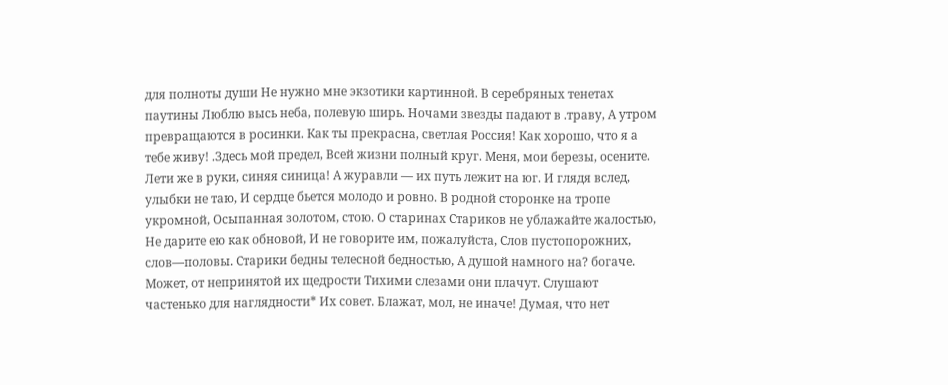для полноты души Не нужно мне экзотики картинной. В серебряных тенетах паутины Люблю высь неба, полевую ширь. Ночами звезды падают в .траву, А утром превращаются в росинки. Как ты прекрасна, светлая Россия! Как хорошо, что я а тебе живу! .Здесь мой предел, Всей жизни полный круг. Меня, мои березы, осените. Лети же в руки, синяя синица! А журавли — их путь лежит на юг. И глядя вслед, улыбки не таю, И сердце бьется молодо и ровно. В родной сторонке на тропе укромной, Осыпанная золотом, стою. О старинах Стариков не ублажайте жалостью, Не дарите ею как обновой, И не говорите им, пожалуйста, Слов пустопорожних, слов—половы. Старики бедны телесной бедностью, А душой намного на? богаче. Может, от непринятой их щедрости Тихими слезами они плачут. Слушают частенько для наглядности* Их совет. Блажат, мол, не иначе! Думая, что нет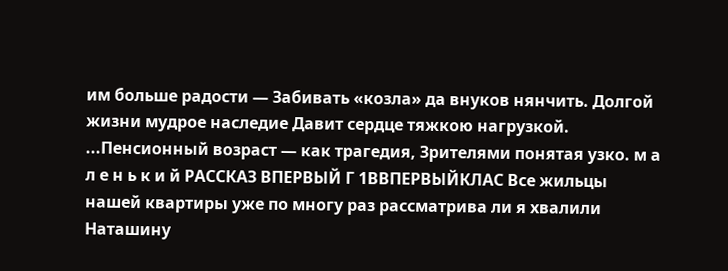им больше радости — Забивать «козла» да внуков нянчить. Долгой жизни мудрое наследие Давит сердце тяжкою нагрузкой. ...Пенсионный возраст — как трагедия, Зрителями понятая узко. м а л е н ь к и й РАССКАЗ ВПЕРВЫЙ Г 1ВВПЕРВЫЙКЛАС Все жильцы нашей квартиры уже по многу раз рассматрива ли я хвалили Наташину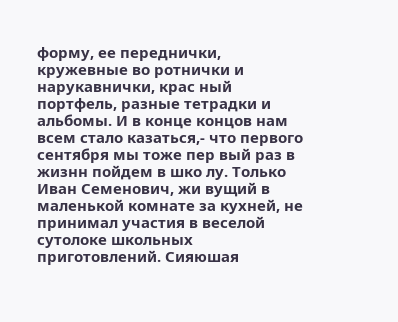форму, ее переднички, кружевные во ротнички и нарукавнички, крас ный портфель, разные тетрадки и альбомы. И в конце концов нам всем стало казаться,- что первого сентября мы тоже пер вый раз в жизнн пойдем в шко лу. Только Иван Семенович, жи вущий в маленькой комнате за кухней, не принимал участия в веселой сутолоке школьных приготовлений. Сияюшая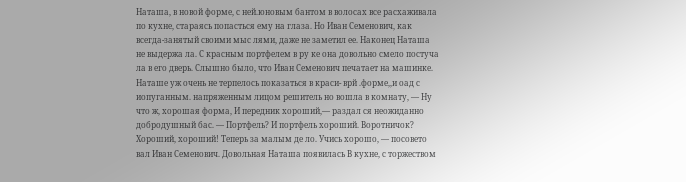Наташа, в новой форме, с ней.юновым бантом в волосах все расхаживала по кухне, стараясь попасться ему на глаза. Но Иван Семенович, как всегда-занятый своими мыс лями, даже не заметил ее. Наконец Наташа не выдержа ла. С красным портфелем в ру ке она довольно смело постуча ла в его дверь. Слышно было, что Иван Семенович печатает на машинке. Наташе уж очень не терпелось показаться в краси- врй .форме,,и оад с иопуганным. напряженным лицом решитель но вошла в комнату, — Ну что ж, хорошая форма, И передник хороший,— раздал ся неожиданно добродушный бас. — Портфель? И портфель хороший. Воротничок? Хороший, хороший! Теперь за малым де ло. Учись хорошо, — посовето вал Иван Семенович. Довольная Наташа появилась В кухне, с торжеством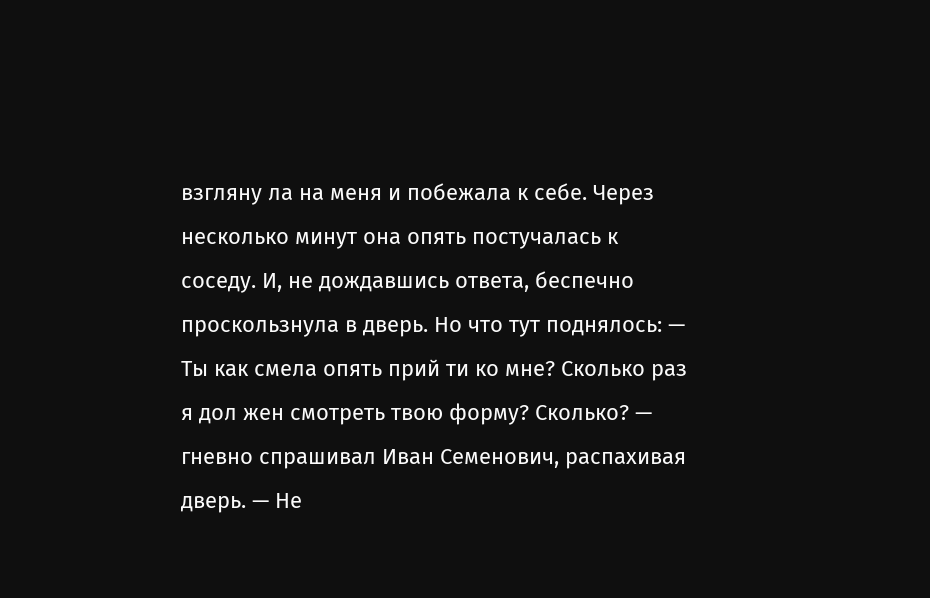взгляну ла на меня и побежала к себе. Через несколько минут она опять постучалась к соседу. И, не дождавшись ответа, беспечно проскользнула в дверь. Но что тут поднялось: — Ты как смела опять прий ти ко мне? Сколько раз я дол жен смотреть твою форму? Сколько? — гневно спрашивал Иван Семенович, распахивая дверь. — Не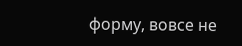форму, вовсе не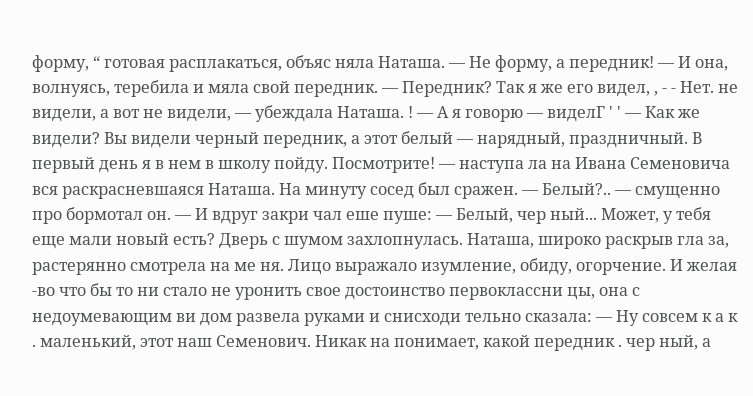форму, “ готовая расплакаться, объяс няла Наташа. — Не форму, а передник! — И она, волнуясь, теребила и мяла свой передник. — Передник? Так я же его видел, , - - Нет. не видели, а вот не видели, — убеждала Наташа. ! — А я говорю — виделГ ' ' — Как же видели? Вы видели черный передник, а этот белый — нарядный, праздничный. В первый день я в нем в школу пойду. Посмотрите! — наступа ла на Ивана Семеновича вся раскрасневшаяся Наташа. На минуту сосед был сражен. — Белый?.. — смущенно про бормотал он. — И вдруг закри чал еше пуше: — Белый, чер ный... Может, у тебя еще мали новый есть? Дверь с шумом захлопнулась. Наташа, широко раскрыв гла за, растерянно смотрела на ме ня. Лицо выражало изумление, обиду, огорчение. И желая -во что бы то ни стало не уронить свое достоинство первоклассни цы, она с недоумевающим ви дом развела руками и снисходи тельно сказала: — Ну совсем к а к . маленький, этот наш Семенович. Никак на понимает, какой передник . чер ный, а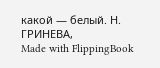какой — белый. Н. ГРИНЕВА,
Made with FlippingBook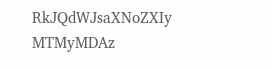RkJQdWJsaXNoZXIy MTMyMDAz